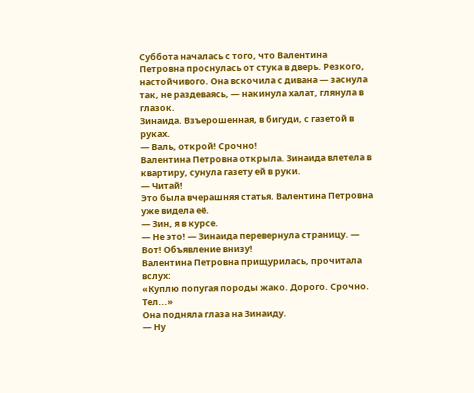Суббота началась с того, что Валентина Петровна проснулась от стука в дверь. Резкого, настойчивого. Она вскочила с дивана — заснула так, не раздеваясь, — накинула халат, глянула в глазок.
Зинаида. Взъерошенная, в бигуди, с газетой в руках.
— Валь, открой! Срочно!
Валентина Петровна открыла. Зинаида влетела в квартиру, сунула газету ей в руки.
— Читай!
Это была вчерашняя статья. Валентина Петровна уже видела её.
— Зин, я в курсе.
— Не это! — Зинаида перевернула страницу. — Вот! Объявление внизу!
Валентина Петровна прищурилась, прочитала вслух:
«Куплю попугая породы жако. Дорого. Срочно. Тел...»
Она подняла глаза на Зинаиду.
— Ну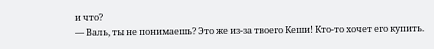и что?
— Валь, ты не понимаешь? Это же из-за твоего Кеши! Кто-то хочет его купить.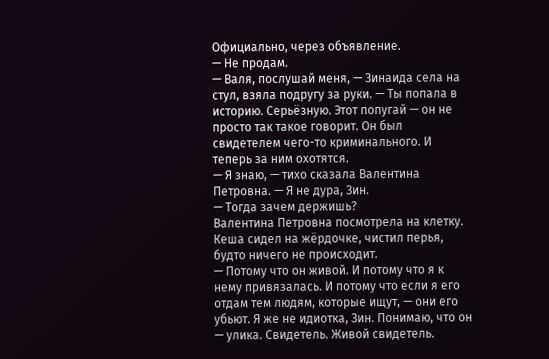Официально, через объявление.
— Не продам.
— Валя, послушай меня, — Зинаида села на стул, взяла подругу за руки. — Ты попала в историю. Серьёзную. Этот попугай — он не просто так такое говорит. Он был свидетелем чего-то криминального. И теперь за ним охотятся.
— Я знаю, — тихо сказала Валентина Петровна. — Я не дура, Зин.
— Тогда зачем держишь?
Валентина Петровна посмотрела на клетку. Кеша сидел на жёрдочке, чистил перья, будто ничего не происходит.
— Потому что он живой. И потому что я к нему привязалась. И потому что если я его отдам тем людям, которые ищут, — они его убьют. Я же не идиотка, Зин. Понимаю, что он — улика. Свидетель. Живой свидетель.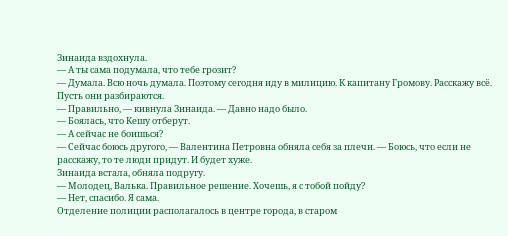Зинаида вздохнула.
— А ты сама подумала, что тебе грозит?
— Думала. Всю ночь думала. Поэтому сегодня иду в милицию. К капитану Громову. Расскажу всё. Пусть они разбираются.
— Правильно, — кивнула Зинаида. — Давно надо было.
— Боялась, что Кешу отберут.
— А сейчас не боишься?
— Сейчас боюсь другого, — Валентина Петровна обняла себя за плечи. — Боюсь, что если не расскажу, то те люди придут. И будет хуже.
Зинаида встала, обняла подругу.
— Молодец, Валька. Правильное решение. Хочешь, я с тобой пойду?
— Нет, спасибо. Я сама.
Отделение полиции располагалось в центре города, в старом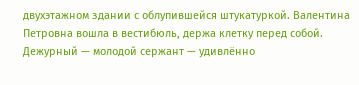двухэтажном здании с облупившейся штукатуркой. Валентина Петровна вошла в вестибюль, держа клетку перед собой. Дежурный — молодой сержант — удивлённо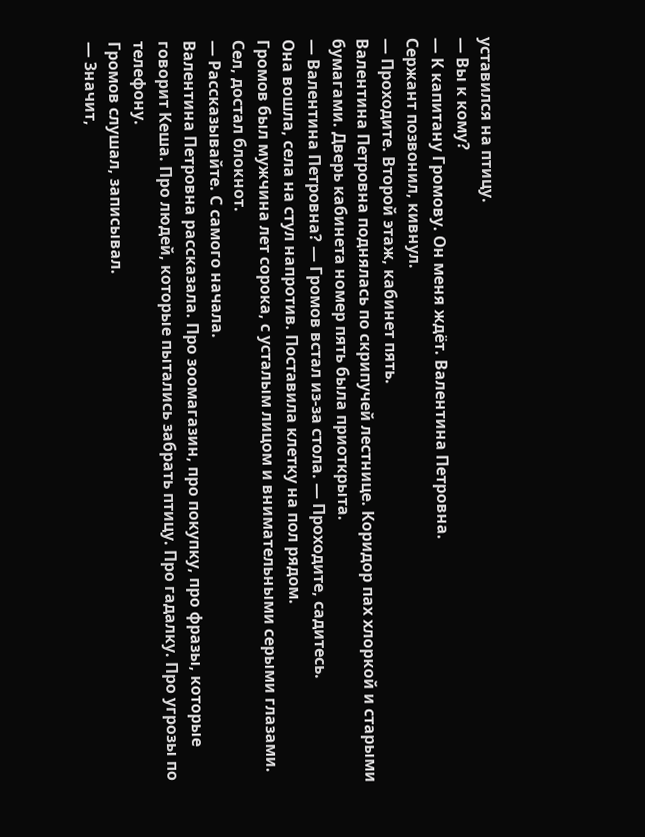уставился на птицу.
— Вы к кому?
— К капитану Громову. Он меня ждёт. Валентина Петровна.
Сержант позвонил, кивнул.
— Проходите. Второй этаж, кабинет пять.
Валентина Петровна поднялась по скрипучей лестнице. Коридор пах хлоркой и старыми бумагами. Дверь кабинета номер пять была приоткрыта.
— Валентина Петровна? — Громов встал из-за стола. — Проходите, садитесь.
Она вошла, села на стул напротив. Поставила клетку на пол рядом.
Громов был мужчина лет сорока, с усталым лицом и внимательными серыми глазами. Сел, достал блокнот.
— Рассказывайте. С самого начала.
Валентина Петровна рассказала. Про зоомагазин, про покупку, про фразы, которые говорит Кеша. Про людей, которые пытались забрать птицу. Про гадалку. Про угрозы по телефону.
Громов слушал, записывал.
— Значит,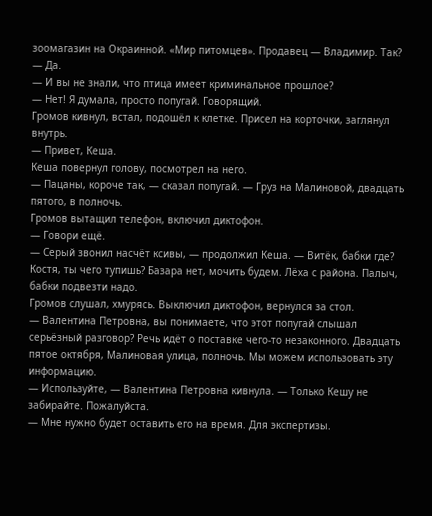зоомагазин на Окраинной. «Мир питомцев». Продавец — Владимир. Так?
— Да.
— И вы не знали, что птица имеет криминальное прошлое?
— Нет! Я думала, просто попугай. Говорящий.
Громов кивнул, встал, подошёл к клетке. Присел на корточки, заглянул внутрь.
— Привет, Кеша.
Кеша повернул голову, посмотрел на него.
— Пацаны, короче так, — сказал попугай. — Груз на Малиновой, двадцать пятого, в полночь.
Громов вытащил телефон, включил диктофон.
— Говори ещё.
— Серый звонил насчёт ксивы, — продолжил Кеша. — Витёк, бабки где? Костя, ты чего тупишь? Базара нет, мочить будем. Лёха с района. Палыч, бабки подвезти надо.
Громов слушал, хмурясь. Выключил диктофон, вернулся за стол.
— Валентина Петровна, вы понимаете, что этот попугай слышал серьёзный разговор? Речь идёт о поставке чего-то незаконного. Двадцать пятое октября, Малиновая улица, полночь. Мы можем использовать эту информацию.
— Используйте, — Валентина Петровна кивнула. — Только Кешу не забирайте. Пожалуйста.
— Мне нужно будет оставить его на время. Для экспертизы.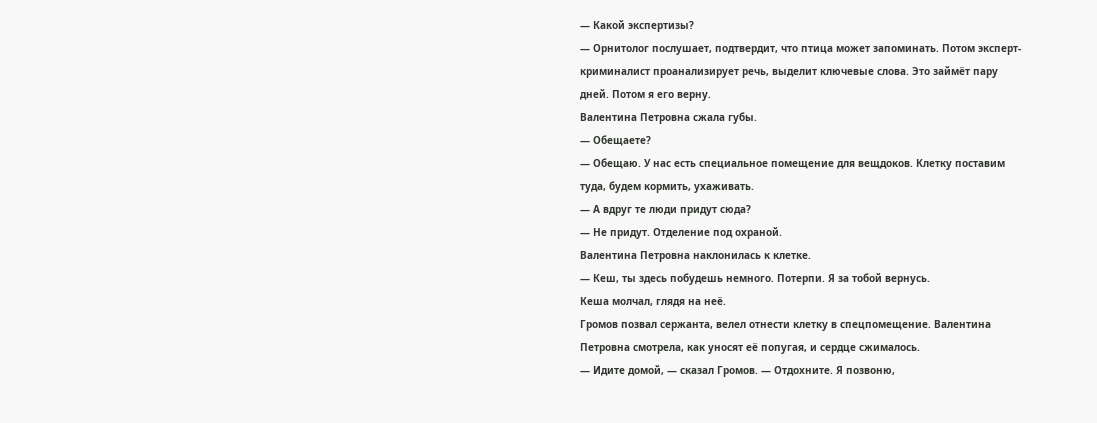— Какой экспертизы?
— Орнитолог послушает, подтвердит, что птица может запоминать. Потом эксперт-криминалист проанализирует речь, выделит ключевые слова. Это займёт пару дней. Потом я его верну.
Валентина Петровна сжала губы.
— Обещаете?
— Обещаю. У нас есть специальное помещение для вещдоков. Клетку поставим туда, будем кормить, ухаживать.
— А вдруг те люди придут сюда?
— Не придут. Отделение под охраной.
Валентина Петровна наклонилась к клетке.
— Кеш, ты здесь побудешь немного. Потерпи. Я за тобой вернусь.
Кеша молчал, глядя на неё.
Громов позвал сержанта, велел отнести клетку в спецпомещение. Валентина Петровна смотрела, как уносят её попугая, и сердце сжималось.
— Идите домой, — сказал Громов. — Отдохните. Я позвоню,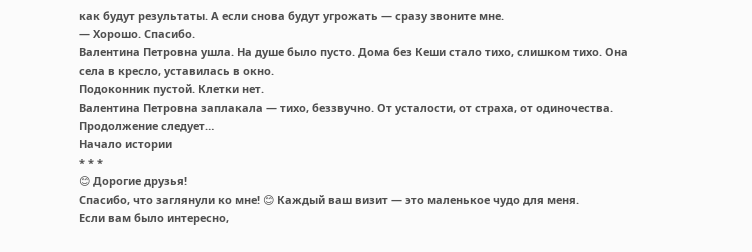как будут результаты. А если снова будут угрожать — сразу звоните мне.
— Хорошо. Спасибо.
Валентина Петровна ушла. На душе было пусто. Дома без Кеши стало тихо, слишком тихо. Она села в кресло, уставилась в окно.
Подоконник пустой. Клетки нет.
Валентина Петровна заплакала — тихо, беззвучно. От усталости, от страха, от одиночества.
Продолжение следует…
Начало истории
* * *
😊 Дорогие друзья!
Спасибо, что заглянули ко мне! 😊 Каждый ваш визит — это маленькое чудо для меня.
Если вам было интересно,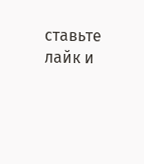ставьте лайк и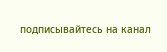подписывайтесь на канал